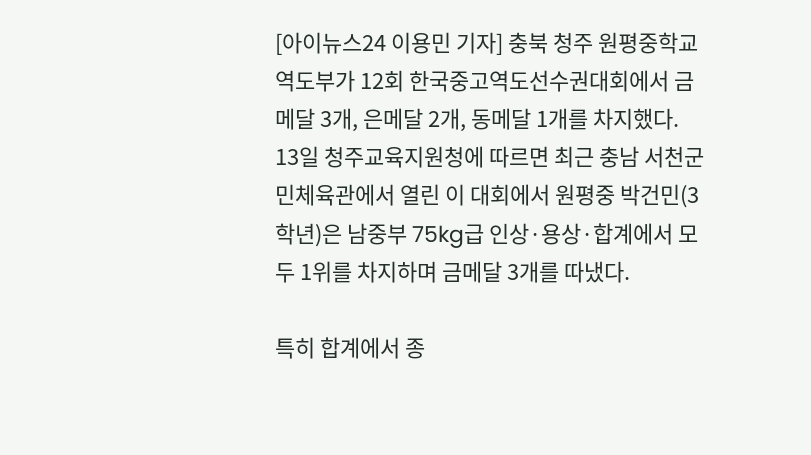[아이뉴스24 이용민 기자] 충북 청주 원평중학교 역도부가 12회 한국중고역도선수권대회에서 금메달 3개, 은메달 2개, 동메달 1개를 차지했다.
13일 청주교육지원청에 따르면 최근 충남 서천군민체육관에서 열린 이 대회에서 원평중 박건민(3학년)은 남중부 75kg급 인상·용상·합계에서 모두 1위를 차지하며 금메달 3개를 따냈다.

특히 합계에서 종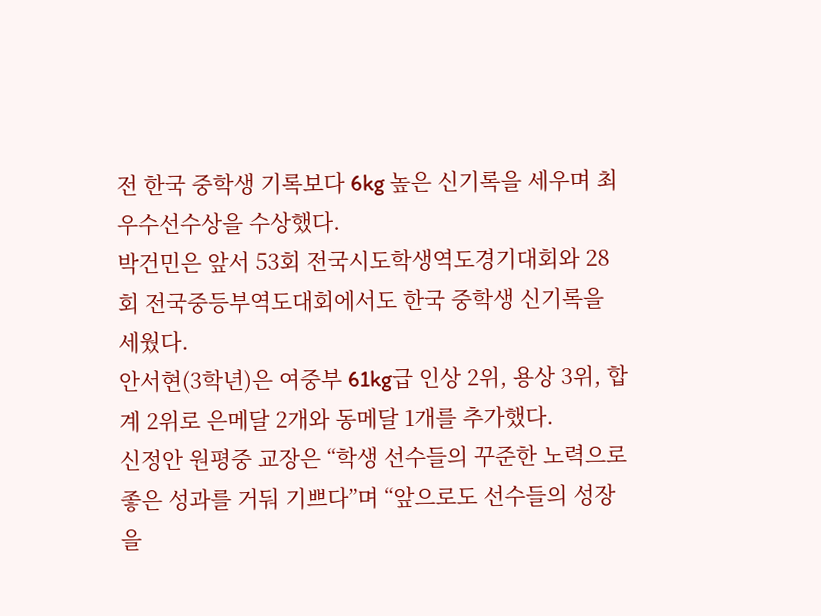전 한국 중학생 기록보다 6kg 높은 신기록을 세우며 최우수선수상을 수상했다.
박건민은 앞서 53회 전국시도학생역도경기대회와 28회 전국중등부역도대회에서도 한국 중학생 신기록을 세웠다.
안서현(3학년)은 여중부 61kg급 인상 2위, 용상 3위, 합계 2위로 은메달 2개와 동메달 1개를 추가했다.
신정안 원평중 교장은 “학생 선수들의 꾸준한 노력으로 좋은 성과를 거둬 기쁘다”며 “앞으로도 선수들의 성장을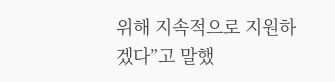위해 지속적으로 지원하겠다”고 말했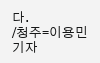다.
/청주=이용민 기자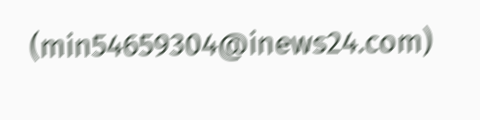(min54659304@inews24.com)